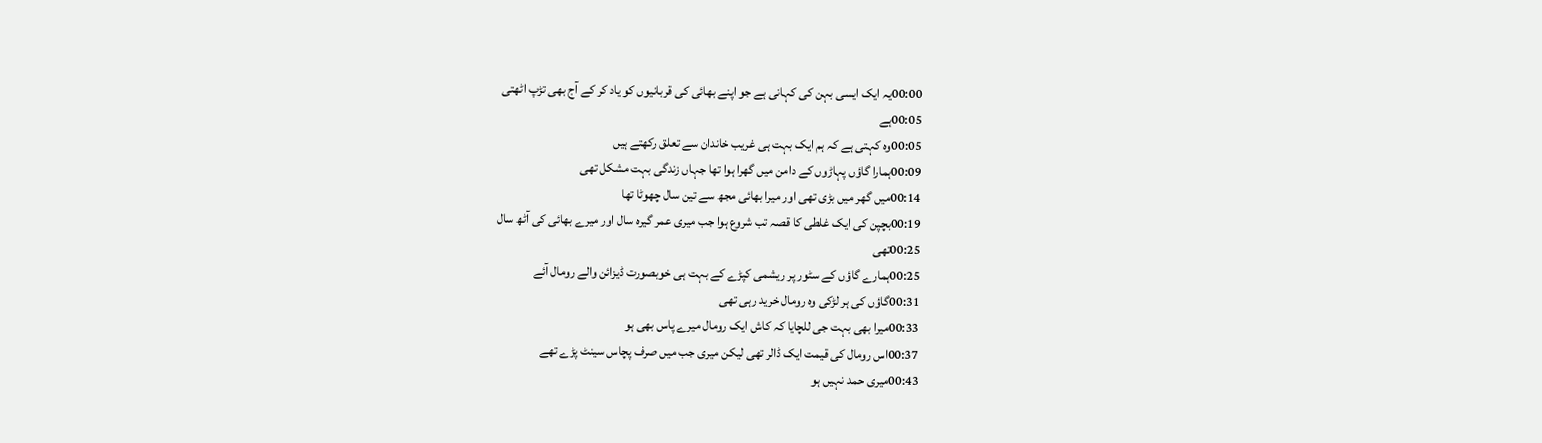00:00یہ ایک ایسی بہن کی کہانی ہے جو اپنے بھائی کی قربانیوں کو یاد کر کے آج بھی تڑپ اٹھتی
00:05ہے
00:05وہ کہتی ہے کہ ہم ایک بہت ہی غریب خاندان سے تعلق رکھتے ہیں
00:09ہمارا گاؤں پہاڑوں کے دامن میں گھرا ہوا تھا جہاں زندگی بہت مشکل تھی
00:14میں گھر میں بڑی تھی اور میرا بھائی مجھ سے تین سال چھوٹا تھا
00:19بچپن کی ایک غلطی کا قصہ تب شروع ہوا جب میری عمر گیرہ سال اور میرے بھائی کی آٹھ سال
00:25تھی
00:25ہمارے گاؤں کے سٹور پر ریشمی کپڑے کے بہت ہی خوبصورت ڈیزائن والے رومال آئے
00:31گاؤں کی ہر لڑکی وہ رومال خرید رہی تھی
00:33میرا بھی بہت جی للچایا کہ کاش ایک رومال میرے پاس بھی ہو
00:37اس رومال کی قیمت ایک ڈالر تھی لیکن میری جب میں صرف پچاس سینٹ پڑے تھے
00:43میری حمد نہیں ہو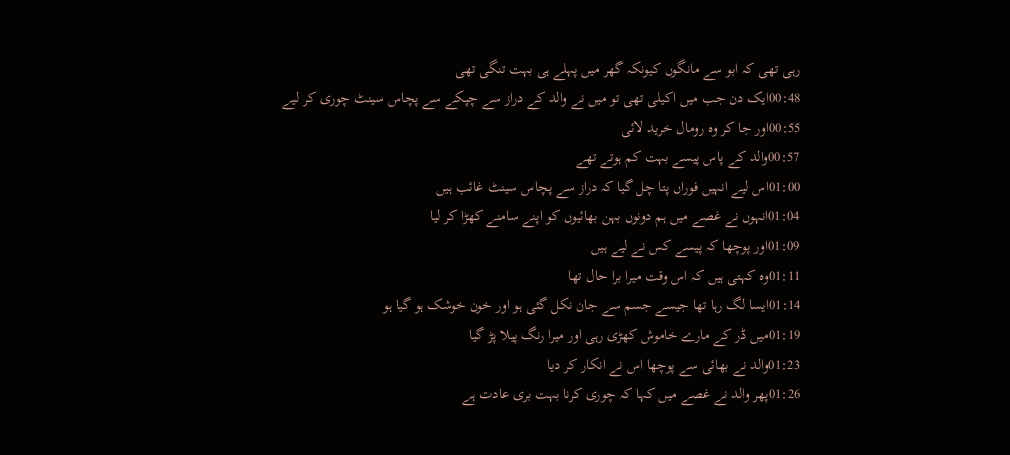رہی تھی کہ ابو سے مانگوں کیونکہ گھر میں پہلے ہی بہت تنگی تھی
00:48ایک دن جب میں اکیلی تھی تو میں نے والد کے دراز سے چپکے سے پچاس سینٹ چوری کر لیے
00:55اور جا کر وہ رومال خرید لائی
00:57والد کے پاس پیسے بہت کم ہوتے تھے
01:00اس لیے انہیں فوراں پتا چل گیا کہ دراز سے پچاس سینٹ غائب ہیں
01:04انہوں نے غصے میں ہم دونوں بہن بھائیوں کو اپنے سامنے کھڑا کر لیا
01:09اور پوچھا کہ پیسے کس نے لیے ہیں
01:11وہ کہتی ہیں کہ اس وقت میرا برا حال تھا
01:14ایسا لگ رہا تھا جیسے جسم سے جان نکل گئی ہو اور خون خوشک ہو گیا ہو
01:19میں ڈر کے مارے خاموش کھڑی رہی اور میرا رنگ پیلا پڑ گیا
01:23والد نے بھائی سے پوچھا اس نے انکار کر دیا
01:26پھر والد نے غصے میں کہا کہ چوری کرنا بہت بری عادت ہے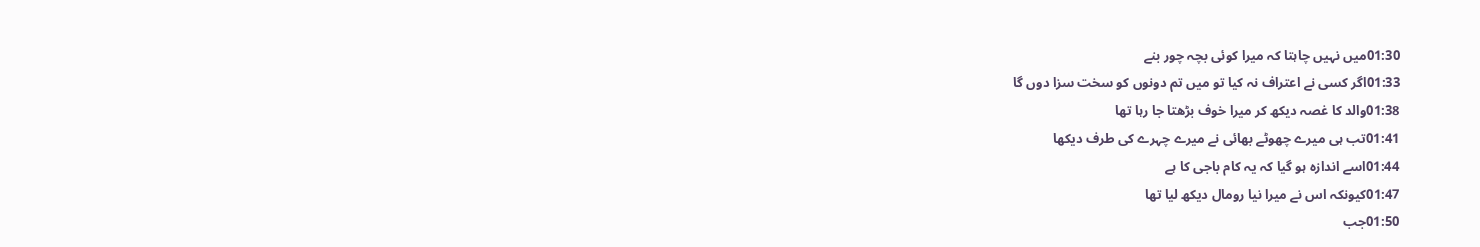01:30میں نہیں چاہتا کہ میرا کوئی بچہ چور بنے
01:33اگر کسی نے اعتراف نہ کیا تو میں تم دونوں کو سخت سزا دوں گا
01:38والد کا غصہ دیکھ کر میرا خوف بڑھتا جا رہا تھا
01:41تب ہی میرے چھوٹے بھائی نے میرے چہرے کی طرف دیکھا
01:44اسے اندازہ ہو گیا کہ یہ کام باجی کا ہے
01:47کیونکہ اس نے میرا نیا رومال دیکھ لیا تھا
01:50جب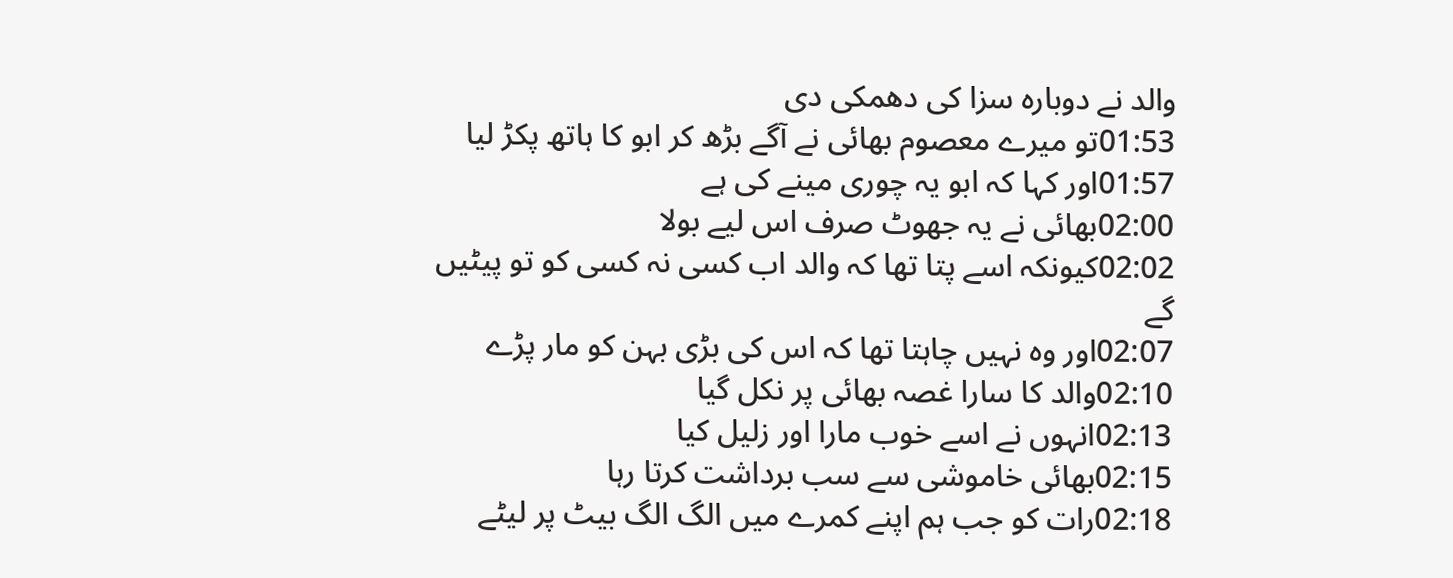والد نے دوبارہ سزا کی دھمکی دی
01:53تو میرے معصوم بھائی نے آگے بڑھ کر ابو کا ہاتھ پکڑ لیا
01:57اور کہا کہ ابو یہ چوری مینے کی ہے
02:00بھائی نے یہ جھوٹ صرف اس لیے بولا
02:02کیونکہ اسے پتا تھا کہ والد اب کسی نہ کسی کو تو پیٹیں گے
02:07اور وہ نہیں چاہتا تھا کہ اس کی بڑی بہن کو مار پڑے
02:10والد کا سارا غصہ بھائی پر نکل گیا
02:13انہوں نے اسے خوب مارا اور زلیل کیا
02:15بھائی خاموشی سے سب برداشت کرتا رہا
02:18رات کو جب ہم اپنے کمرے میں الگ الگ بیٹ پر لیٹے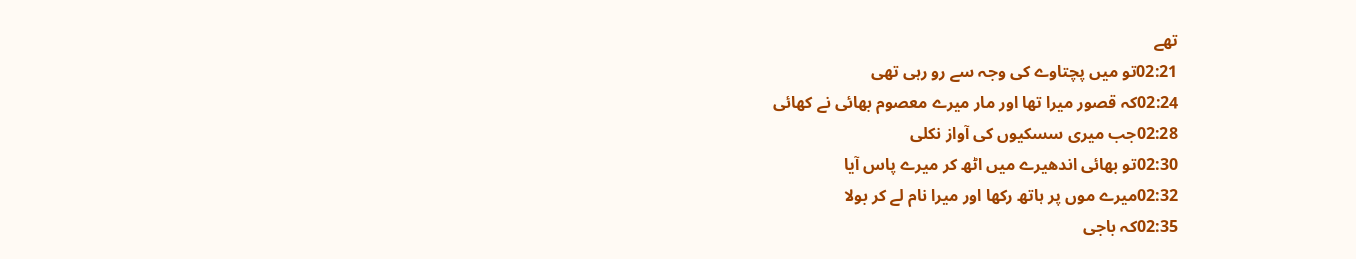تھے
02:21تو میں پچتاوے کی وجہ سے رو رہی تھی
02:24کہ قصور میرا تھا اور مار میرے معصوم بھائی نے کھائی
02:28جب میری سسکیوں کی آواز نکلی
02:30تو بھائی اندھیرے میں اٹھ کر میرے پاس آیا
02:32میرے موں پر ہاتھ رکھا اور میرا نام لے کر بولا
02:35کہ باجی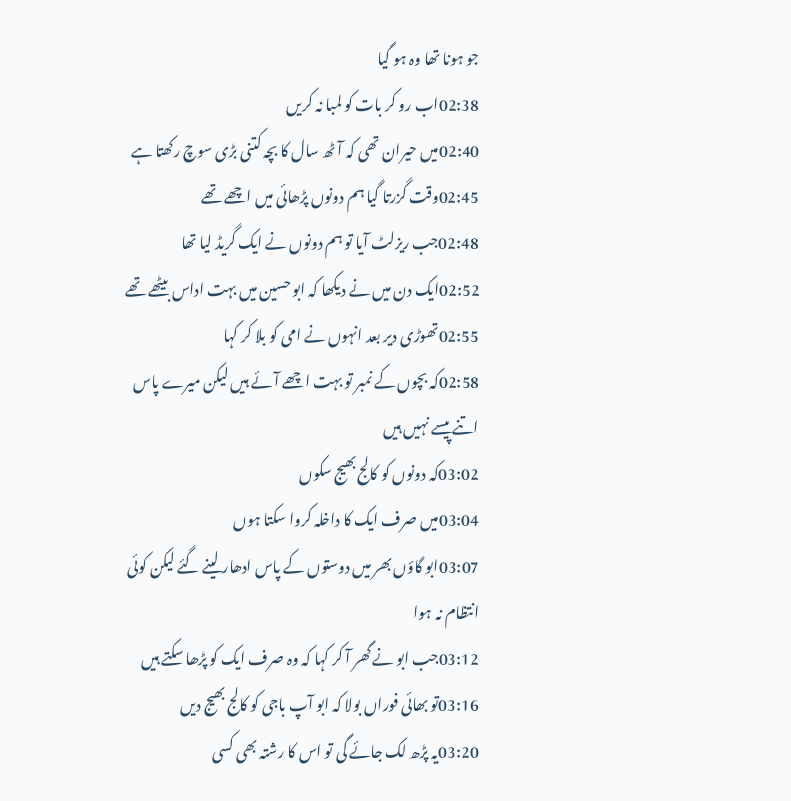جو ہونا تھا وہ ہو گیا
02:38اب رو کر بات کو لمبا نہ کریں
02:40میں حیران تھی کہ آٹھ سال کا بچہ کتنی بڑی سوچ رکھتا ہے
02:45وقت گزرتا گیا ہم دونوں پڑھائی میں اچھے تھے
02:48جب ریزلٹ آیا تو ہم دونوں نے ایک گریڈ لیا تھا
02:52ایک دن میں نے دیکھا کہ ابو حسین میں بہت اداس بیٹھے تھے
02:55تھوڑی دیر بعد انہوں نے امی کو بلا کر کہا
02:58کہ بچوں کے نمبر تو بہت اچھے آئے ہیں لیکن میرے پاس اتنے پیسے نہیں ہیں
03:02کہ دونوں کو کالج بھیج سکوں
03:04میں صرف ایک کا داخلہ کروا سکتا ہوں
03:07ابو گاؤں بھر میں دوستوں کے پاس ادھار لینے گئے لیکن کوئی انتظام نہ ہوا
03:12جب ابو نے گھر آ کر کہا کہ وہ صرف ایک کو پڑھا سکتے ہیں
03:16تو بھائی فوراں بولا کہ ابو آپ باجی کو کالج بھیج دیں
03:20یہ پڑھ لک جائے گی تو اس کا رشتہ بھی کسی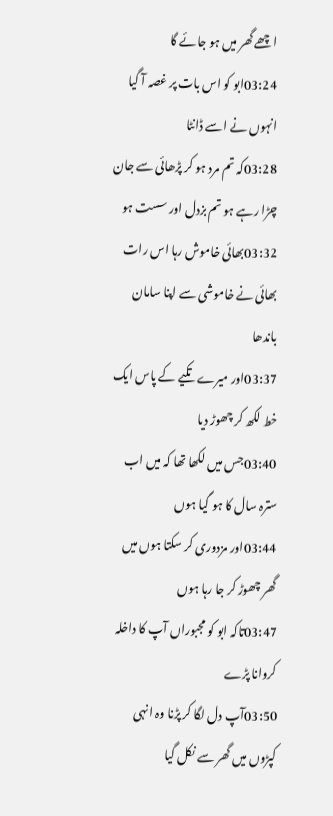اچھے گھر میں ہو جائے گا
03:24ابو کو اس بات پر غصہ آ گیا انہوں نے اسے ڈانٹا
03:28کہ تم مرد ہو کر پڑھائی سے جان چڑا رہے ہو تم بزدل اور سست ہو
03:32بھائی خاموش رہا اس رات بھائی نے خاموشی سے اپنا سامان باندھا
03:37اور میرے تکیے کے پاس ایک خط لکھ کر چھوڑ دیا
03:40جس میں لکھا تھا کہ میں اب سترہ سال کا ہو گیا ہوں
03:44اور مزدوری کر سکتا ہوں میں گھر چھوڑ کر جا رہا ہوں
03:47تاکہ ابو کو مجبوراں آپ کا داخلہ کروانا پڑے
03:50آپ دل لگا کر پڑنا وہ انہی کپڑوں میں گھر سے نکل گیا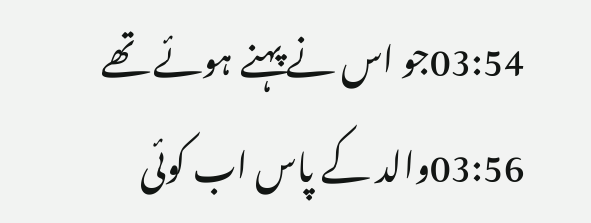03:54جو اس نے پہنے ہوئے تھے
03:56والد کے پاس اب کوئی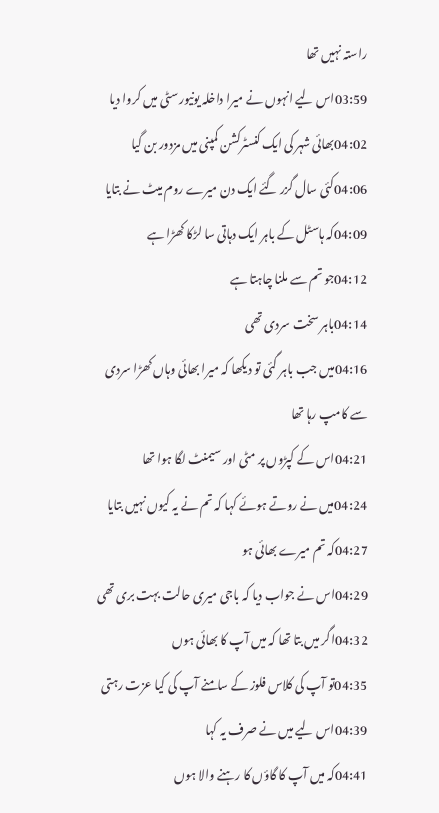راستہ نہیں تھا
03:59اس لیے انہوں نے میرا داخلہ یونیورسٹی میں کروا دیا
04:02بھائی شہر کی ایک کنسٹرکشن کمپنی میں مزدور بن گیا
04:06کئی سال گزر گئے ایک دن میرے روم میٹ نے بتایا
04:09کہ ہاسٹل کے باہر ایک دہاتی سا لڑکا کھڑا ہے
04:12جو تم سے ملنا چاہتا ہے
04:14باہر سخت سردی تھی
04:16میں جب باہر گئی تو دیکھا کہ میرا بھائی وہاں کھڑا سردی سے کامپ رہا تھا
04:21اس کے کپڑوں پر مٹی اور سیمنٹ لگا ہوا تھا
04:24میں نے روتے ہوئے کہا کہ تم نے یہ کیوں نہیں بتایا
04:27کہ تم میرے بھائی ہو
04:29اس نے جواب دیا کہ باجی میری حالت بہت بری تھی
04:32اگر میں بتا تھا کہ میں آپ کا بھائی ہوں
04:35تو آپ کی کلاس فلوز کے سامنے آپ کی کیا عزت رہتی
04:39اس لیے میں نے صرف یہ کہا
04:41کہ میں آپ کا گاؤں کا رہنے والا ہوں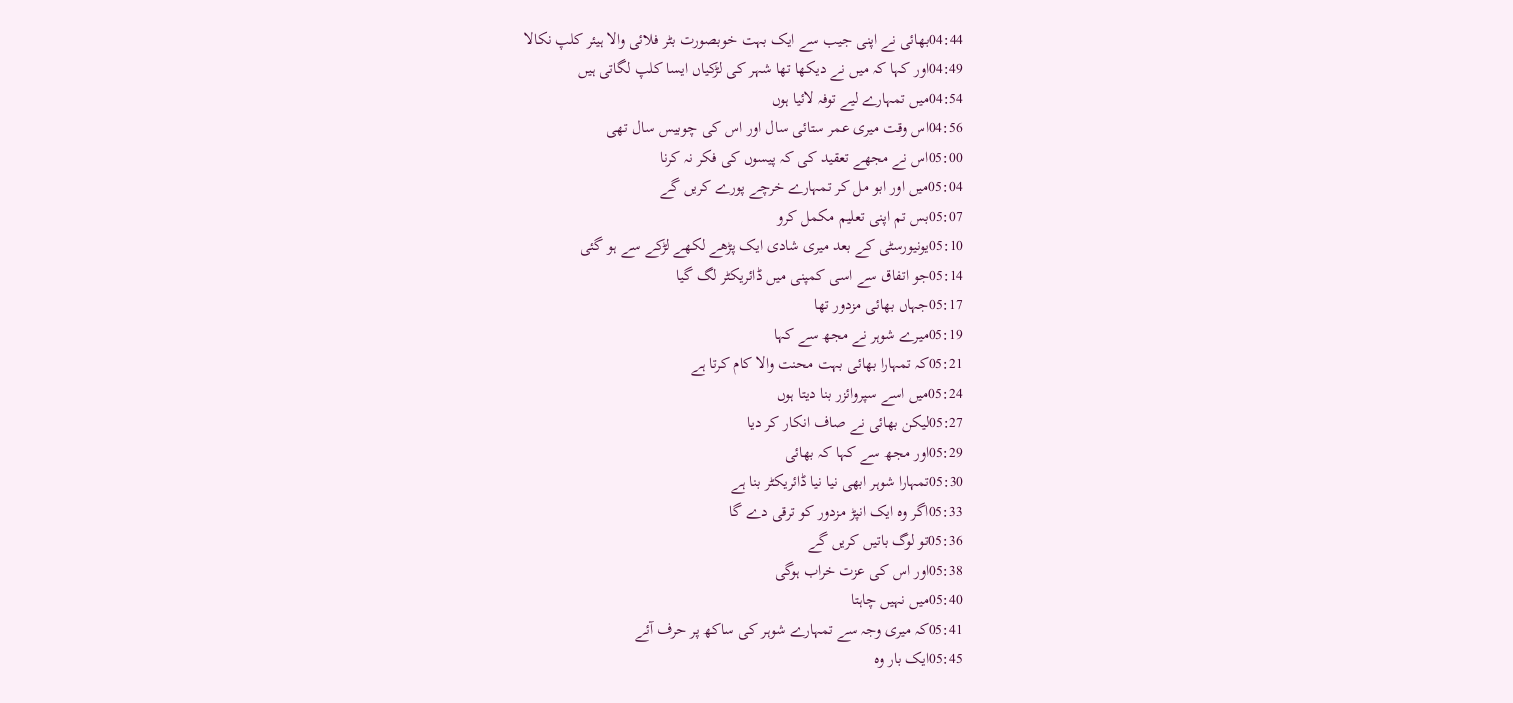04:44بھائی نے اپنی جیب سے ایک بہت خوبصورت بٹر فلائی والا ہیئر کلپ نکالا
04:49اور کہا کہ میں نے دیکھا تھا شہر کی لڑکیاں ایسا کلپ لگاتی ہیں
04:54میں تمہارے لیے توفہ لائیا ہوں
04:56اس وقت میری عمر ستائی سال اور اس کی چوبیس سال تھی
05:00اس نے مجھے تعقید کی کہ پیسوں کی فکر نہ کرنا
05:04میں اور ابو مل کر تمہارے خرچے پورے کریں گے
05:07بس تم اپنی تعلیم مکمل کرو
05:10یونیورسٹی کے بعد میری شادی ایک پڑھے لکھے لڑکے سے ہو گئی
05:14جو اتفاق سے اسی کمپنی میں ڈائریکٹر لگ گیا
05:17جہاں بھائی مزدور تھا
05:19میرے شوہر نے مجھ سے کہا
05:21کہ تمہارا بھائی بہت محنت والا کام کرتا ہے
05:24میں اسے سپروائزر بنا دیتا ہوں
05:27لیکن بھائی نے صاف انکار کر دیا
05:29اور مجھ سے کہا کہ بھائی
05:30تمہارا شوہر ابھی نیا نیا ڈائریکٹر بنا ہے
05:33اگر وہ ایک انپڑ مزدور کو ترقی دے گا
05:36تو لوگ باتیں کریں گے
05:38اور اس کی عزت خراب ہوگی
05:40میں نہیں چاہتا
05:41کہ میری وجہ سے تمہارے شوہر کی ساکھ پر حرف آئے
05:45ایک بار وہ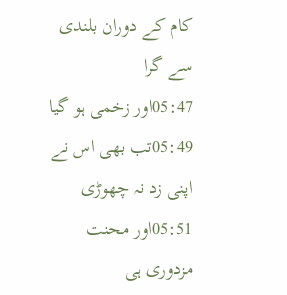کام کے دوران بلندی سے گرا
05:47اور زخمی ہو گیا
05:49تب بھی اس نے اپنی زد نہ چھوڑی
05:51اور محنت مزدوری ہی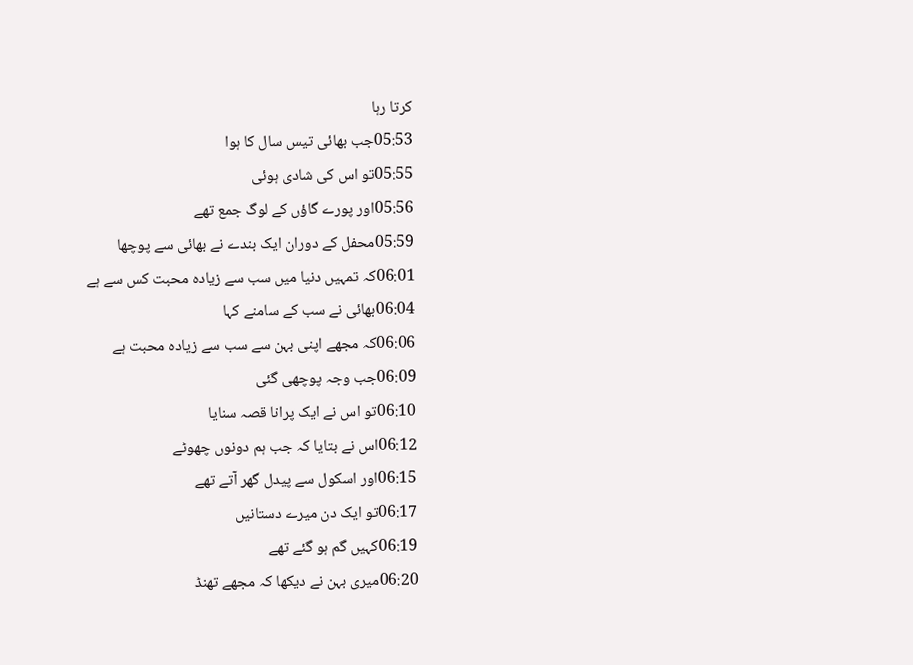کرتا رہا
05:53جب بھائی تیس سال کا ہوا
05:55تو اس کی شادی ہوئی
05:56اور پورے گاؤں کے لوگ جمع تھے
05:59محفل کے دوران ایک بندے نے بھائی سے پوچھا
06:01کہ تمہیں دنیا میں سب سے زیادہ محبت کس سے ہے
06:04بھائی نے سب کے سامنے کہا
06:06کہ مجھے اپنی بہن سے سب سے زیادہ محبت ہے
06:09جب وجہ پوچھی گئی
06:10تو اس نے ایک پرانا قصہ سنایا
06:12اس نے بتایا کہ جب ہم دونوں چھوٹے
06:15اور اسکول سے پیدل گھر آتے تھے
06:17تو ایک دن میرے دستانیں
06:19کہیں گم ہو گئے تھے
06:20میری بہن نے دیکھا کہ مجھے تھنڈ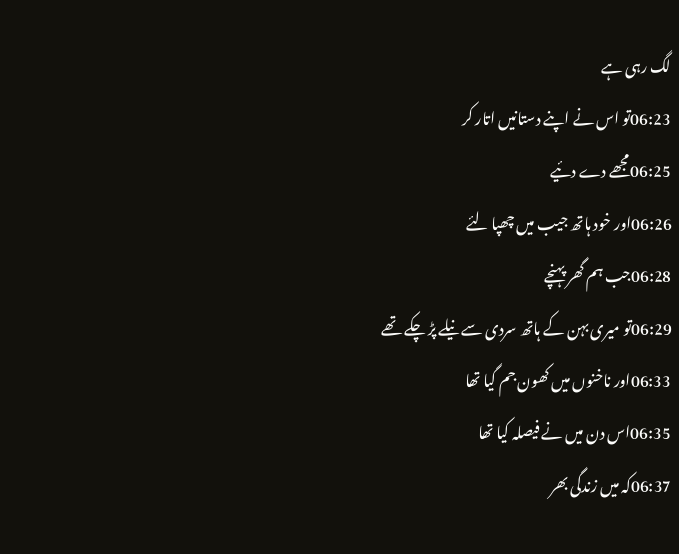لگ رہی ہے
06:23تو اس نے اپنے دستانیں اتار کر
06:25مجھے دے دئیے
06:26اور خود ہاتھ جیب میں چھپا لئے
06:28جب ہم گھر پہنچے
06:29تو میری بہن کے ہاتھ سردی سے نیلے پڑ چکے تھے
06:33اور ناخنوں میں کھون جم گیا تھا
06:35اس دن میں نے فیصلہ کیا تھا
06:37کہ میں زندگی بھر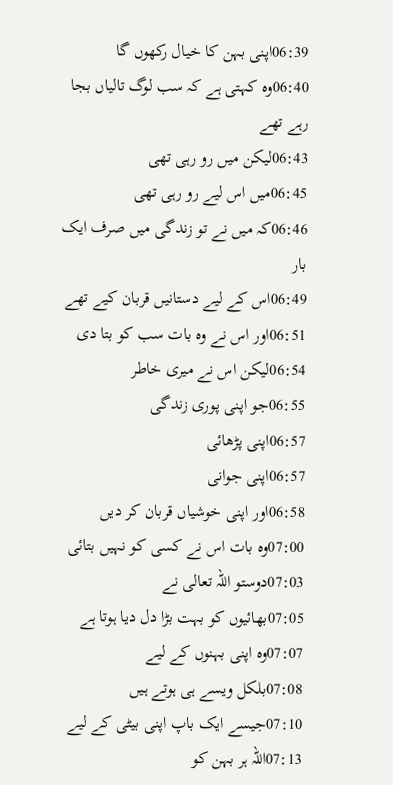06:39اپنی بہن کا خیال رکھوں گا
06:40وہ کہتی ہے کہ سب لوگ تالیاں بجا رہے تھے
06:43لیکن میں رو رہی تھی
06:45میں اس لیے رو رہی تھی
06:46کہ میں نے تو زندگی میں صرف ایک بار
06:49اس کے لیے دستانیں قربان کیے تھے
06:51اور اس نے وہ بات سب کو بتا دی
06:54لیکن اس نے میری خاطر
06:55جو اپنی پوری زندگی
06:57اپنی پڑھائی
06:57اپنی جوانی
06:58اور اپنی خوشیاں قربان کر دیں
07:00وہ بات اس نے کسی کو نہیں بتائی
07:03دوستو اللہ تعالی نے
07:05بھائیوں کو بہت بڑا دل دیا ہوتا ہے
07:07وہ اپنی بہنوں کے لیے
07:08بلکل ویسے ہی ہوتے ہیں
07:10جیسے ایک باپ اپنی بیٹی کے لیے
07:13اللہ ہر بہن کو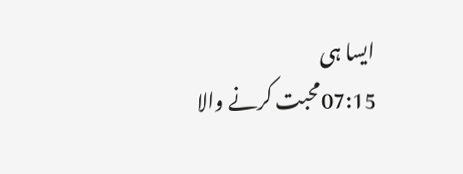ایسا ہی
07:15محبت کرنے والا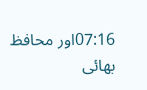07:16اور محافظ بھائی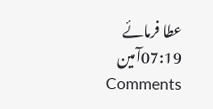عطا فرمائے
07:19آمین
Comments